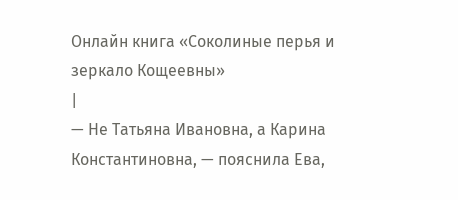Онлайн книга «Соколиные перья и зеркало Кощеевны»
|
— Не Татьяна Ивановна, а Карина Константиновна, — пояснила Ева,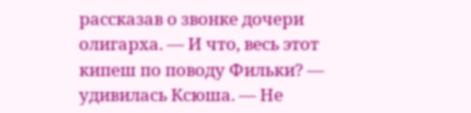рассказав о звонке дочери олигарха. — И что, весь этот кипеш по поводу Фильки? — удивилась Ксюша. — Не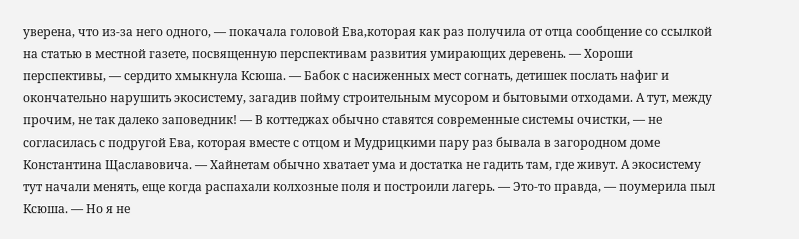уверена, что из-за него одного, — покачала головой Ева,которая как раз получила от отца сообщение со ссылкой на статью в местной газете, посвященную перспективам развития умирающих деревень. — Хороши перспективы, — сердито хмыкнула Ксюша. — Бабок с насиженных мест согнать, детишек послать нафиг и окончательно нарушить экосистему, загадив пойму строительным мусором и бытовыми отходами. А тут, между прочим, не так далеко заповедник! — В коттеджах обычно ставятся современные системы очистки, — не согласилась с подругой Ева, которая вместе с отцом и Мудрицкими пару раз бывала в загородном доме Константина Щаславовича. — Хайнетам обычно хватает ума и достатка не гадить там, где живут. А экосистему тут начали менять, еще когда распахали колхозные поля и построили лагерь. — Это-то правда, — поумерила пыл Ксюша. — Но я не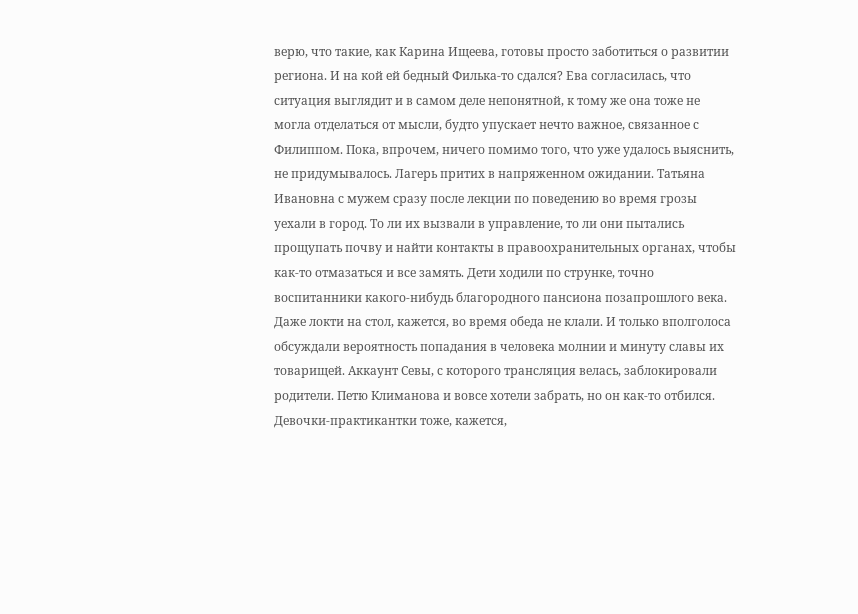верю, что такие, как Карина Ищеева, готовы просто заботиться о развитии региона. И на кой ей бедный Филька-то сдался? Ева согласилась, что ситуация выглядит и в самом деле непонятной, к тому же она тоже не могла отделаться от мысли, будто упускает нечто важное, связанное с Филиппом. Пока, впрочем, ничего помимо того, что уже удалось выяснить, не придумывалось. Лагерь притих в напряженном ожидании. Татьяна Ивановна с мужем сразу после лекции по поведению во время грозы уехали в город. То ли их вызвали в управление, то ли они пытались прощупать почву и найти контакты в правоохранительных органах, чтобы как-то отмазаться и все замять. Дети ходили по струнке, точно воспитанники какого-нибудь благородного пансиона позапрошлого века. Даже локти на стол, кажется, во время обеда не клали. И только вполголоса обсуждали вероятность попадания в человека молнии и минуту славы их товарищей. Аккаунт Севы, с которого трансляция велась, заблокировали родители. Петю Климанова и вовсе хотели забрать, но он как-то отбился. Девочки-практикантки тоже, кажется,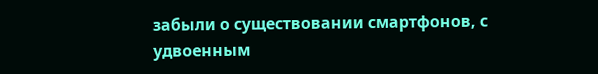забыли о существовании смартфонов, с удвоенным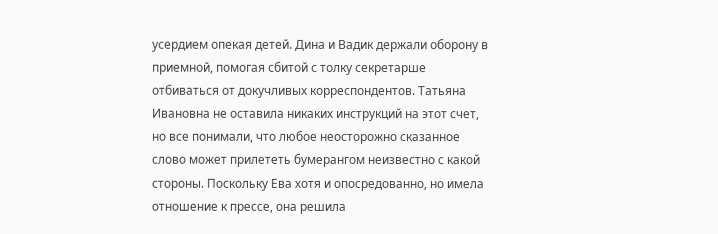усердием опекая детей. Дина и Вадик держали оборону в приемной, помогая сбитой с толку секретарше отбиваться от докучливых корреспондентов. Татьяна Ивановна не оставила никаких инструкций на этот счет, но все понимали, что любое неосторожно сказанное слово может прилететь бумерангом неизвестно с какой стороны. Поскольку Ева хотя и опосредованно, но имела отношение к прессе, она решила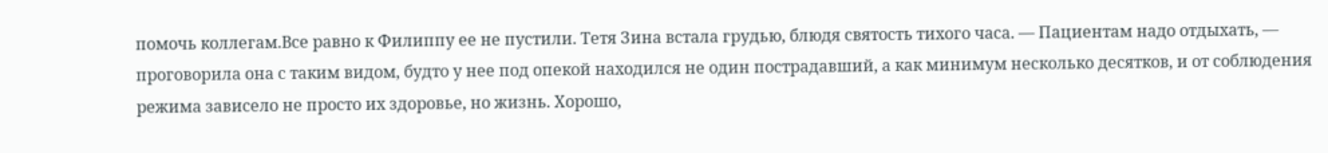помочь коллегам.Все равно к Филиппу ее не пустили. Тетя Зина встала грудью, блюдя святость тихого часа. — Пациентам надо отдыхать, — проговорила она с таким видом, будто у нее под опекой находился не один пострадавший, а как минимум несколько десятков, и от соблюдения режима зависело не просто их здоровье, но жизнь. Хорошо,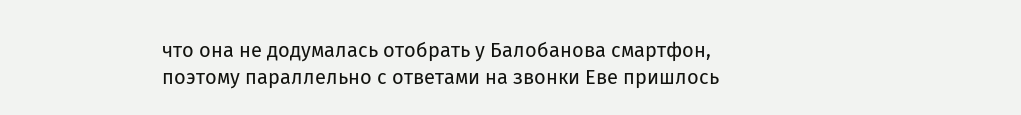что она не додумалась отобрать у Балобанова смартфон, поэтому параллельно с ответами на звонки Еве пришлось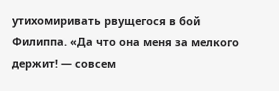утихомиривать рвущегося в бой Филиппа. «Да что она меня за мелкого держит! — совсем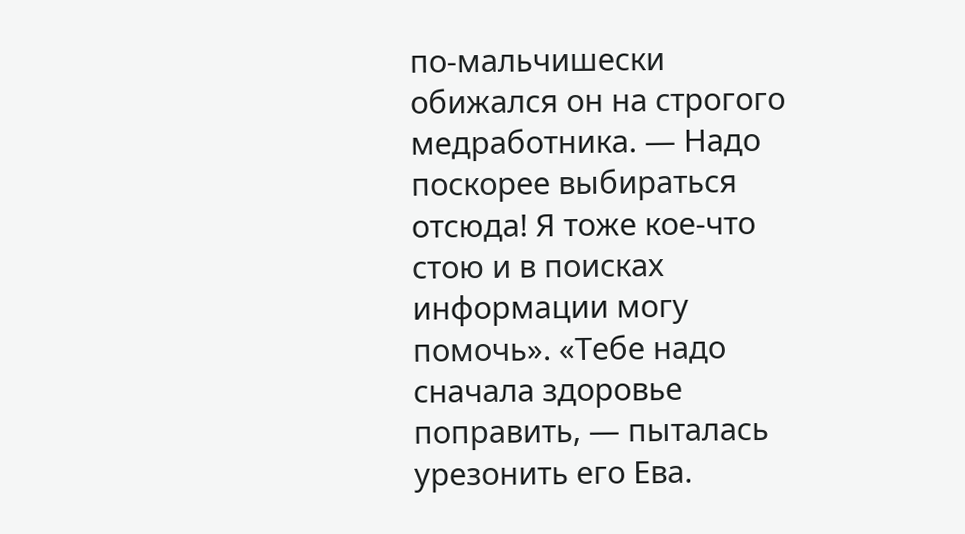по-мальчишески обижался он на строгого медработника. — Надо поскорее выбираться отсюда! Я тоже кое-что стою и в поисках информации могу помочь». «Тебе надо сначала здоровье поправить, — пыталась урезонить его Ева.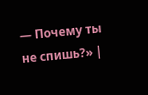— Почему ты не спишь?» |